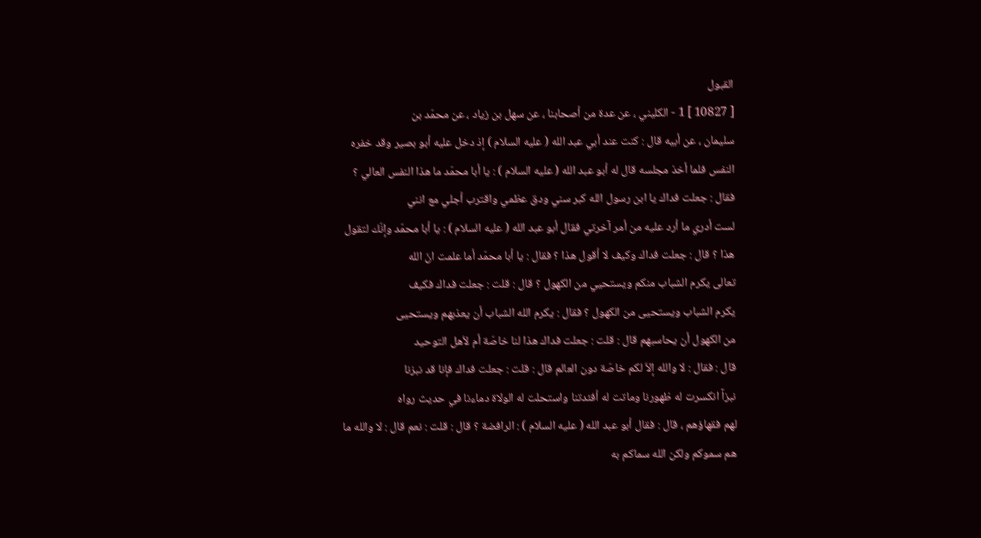القبول
[ 10827 ] 1 - الكليني ، عن عدة من أصحابنا ، عن سهل بن زياد ، عن محمّد بن
سليمان ، عن أبيه قال : كنت عند أبي عبد الله ( عليه السلام ) إذ دخل عليه أبو بصير وقد خفره
النفس فلما أخذ مجلسه قال له أبو عبد الله ( عليه السلام ) : يا أبا محمّد ما هذا النفس العالي ؟
فقال : جعلت فداك يا ابن رسول الله كبر سني ودق عظمي واقترب أجلي مع انني
لست أدري ما أرد عليه من أمر آخرتي فقال أبو عبد الله ( عليه السلام ) : يا أبا محمّد وإنّك لتقول
هذا ؟ قال : جعلت فداك وكيف لا أقول هذا ؟ فقال : يا أبا محمّد أما علمت انّ الله
تعالى يكرم الشباب منكم ويستحيي من الكهول ؟ قال : قلت : جعلت فداك فكيف
يكرم الشباب ويستحيى من الكهول ؟ فقال : يكرم الله الشباب أن يعذبهم ويستحيى
من الكهول أن يحاسبهم قال : قلت : جعلت فداك هذا لنا خاصّة أم لأهل التوحيد
قال : فقال : لا والله إلاّ لكم خاصّة دون العالم قال : قلت : جعلت فداك فإنا قد نبزنا
نبزاً انكسرت له ظهورنا وماتت له أفئدتنا واستحلت له الولاة دماءنا في حديث رواه
لهم فقهاؤهم ، قال : فقال أبو عبد الله ( عليه السلام ) : الرافضة ؟ قال : قلت : نعم قال : لا والله ما
هم سموكم ولكن الله سماكم به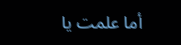أما علمت يا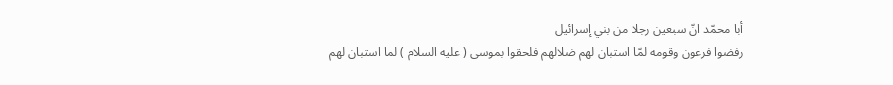أبا محمّد انّ سبعين رجلا من بني إسرائيل
رفضوا فرعون وقومه لمّا استبان لهم ضلالهم فلحقوا بموسى ( عليه السلام ) لما استبان لهم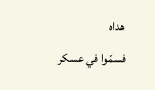هداه
فسمّوا في عسكر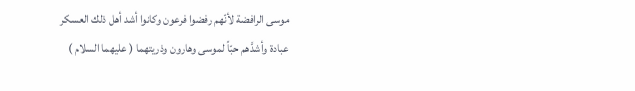موسى الرافضة لأنّهم رفضوا فرعون وكانوا أشد أهل ذلك العسكر
عبادة وأشدَّهم حبّاً لموسى وهارون وذريتهما ( عليهما السلام )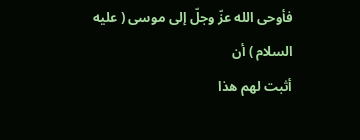فأوحى الله عزّ وجلّ إلى موسى ( عليه السلام ) أن
أثبت لهم هذا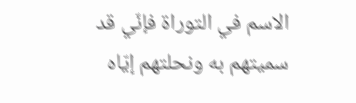الاسم في التوراة فإنّي قد سميتهم به ونحلتهم إيّاه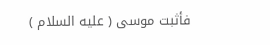فأثبت موسى ( عليه السلام )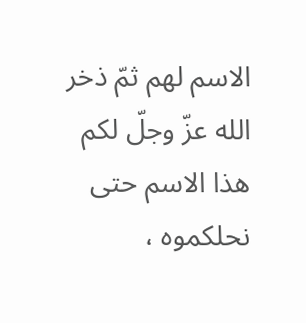الاسم لهم ثمّ ذخر الله عزّ وجلّ لكم هذا الاسم حتى نحلكموه ،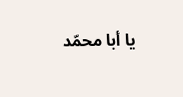يا أبا محمّد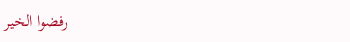رفضوا الخير